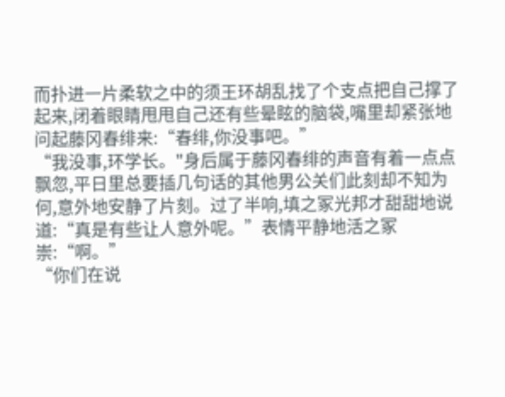而扑进一片柔软之中的须王环胡乱找了个支点把自己撑了起来,闭着眼睛甩甩自己还有些晕眩的脑袋,嘴里却紧张地问起藤冈春绯来:“春绯,你没事吧。”
“我没事,环学长。"身后属于藤冈春绯的声音有着一点点飘忽,平日里总要插几句话的其他男公关们此刻却不知为何,意外地安静了片刻。过了半响,填之冢光邦才甜甜地说道:“真是有些让人意外呢。”表情平静地活之冢崇:“啊。”
“你们在说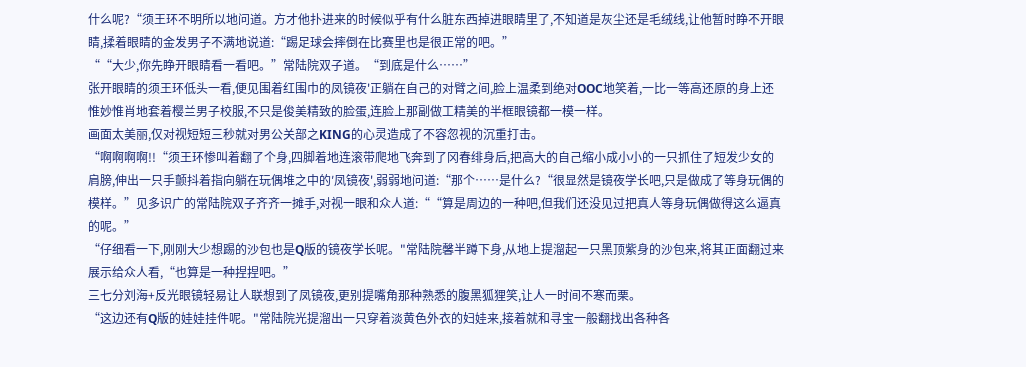什么呢?“须王环不明所以地问道。方才他扑进来的时候似乎有什么脏东西掉进眼睛里了,不知道是灰尘还是毛绒线,让他暂时睁不开眼睛,揉着眼睛的金发男子不满地说道:“踢足球会摔倒在比赛里也是很正常的吧。”
““大少,你先睁开眼睛看一看吧。”常陆院双子道。“到底是什么……”
张开眼睛的须王环低头一看,便见围着红围巾的凤镜夜'正躺在自己的对臂之间,脸上温柔到绝对OOC地笑着,一比一等高还原的身上还惟妙惟肖地套着樱兰男子校服,不只是俊美精致的脸蛋,连脸上那副做工精美的半框眼镜都一模一样。
画面太美丽,仅对视短短三秒就对男公关部之KING的心灵造成了不容忽视的沉重打击。
“啊啊啊啊!!“须王环惨叫着翻了个身,四脚着地连滚带爬地飞奔到了冈春绯身后,把高大的自己缩小成小小的一只抓住了短发少女的肩膀,伸出一只手颤抖着指向躺在玩偶堆之中的′凤镜夜',弱弱地问道:“那个……是什么?“很显然是镜夜学长吧,只是做成了等身玩偶的模样。”见多识广的常陆院双子齐齐一摊手,对视一眼和众人道:““算是周边的一种吧,但我们还没见过把真人等身玩偶做得这么逼真的呢。”
“仔细看一下,刚刚大少想踢的沙包也是Q版的镜夜学长呢。"常陆院馨半蹲下身,从地上提溜起一只黑顶紫身的沙包来,将其正面翻过来展示给众人看,“也算是一种捏捏吧。”
三七分刘海+反光眼镜轻易让人联想到了凤镜夜,更别提嘴角那种熟悉的腹黑狐狸笑,让人一时间不寒而栗。
“这边还有Q版的娃娃挂件呢。"常陆院光提溜出一只穿着淡黄色外衣的妇娃来,接着就和寻宝一般翻找出各种各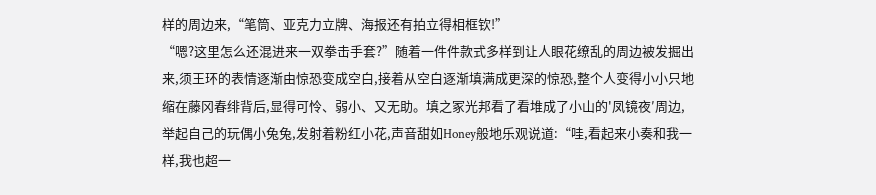样的周边来,“笔筒、亚克力立牌、海报还有拍立得相框钦!”
“嗯?这里怎么还混进来一双拳击手套?”随着一件件款式多样到让人眼花缭乱的周边被发掘出来,须王环的表情逐渐由惊恐变成空白,接着从空白逐渐填满成更深的惊恐,整个人变得小小只地缩在藤冈春绯背后,显得可怜、弱小、又无助。填之冢光邦看了看堆成了小山的'凤镜夜′周边,举起自己的玩偶小兔兔,发射着粉红小花,声音甜如Honey般地乐观说道:“哇,看起来小奏和我一样,我也超一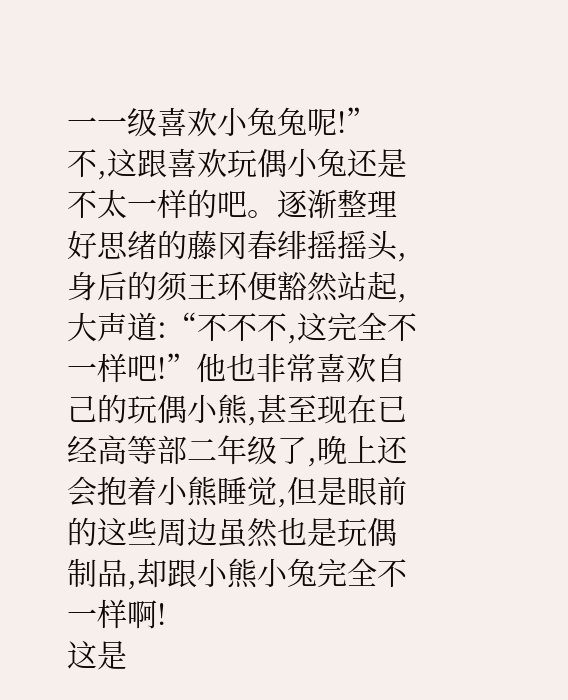一一级喜欢小兔兔呢!”
不,这跟喜欢玩偶小兔还是不太一样的吧。逐渐整理好思绪的藤冈春绯摇摇头,身后的须王环便豁然站起,大声道:“不不不,这完全不一样吧!”他也非常喜欢自己的玩偶小熊,甚至现在已经高等部二年级了,晚上还会抱着小熊睡觉,但是眼前的这些周边虽然也是玩偶制品,却跟小熊小兔完全不一样啊!
这是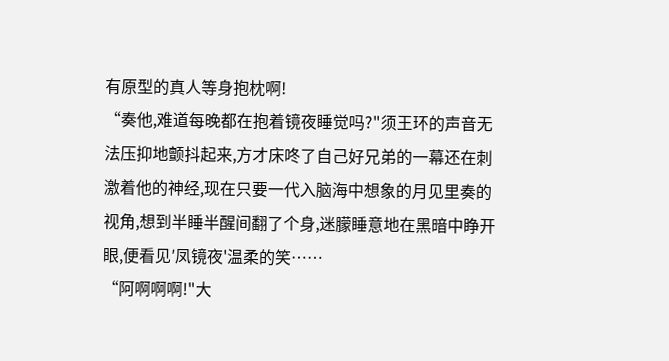有原型的真人等身抱枕啊!
“奏他,难道每晚都在抱着镜夜睡觉吗?"须王环的声音无法压抑地颤抖起来,方才床咚了自己好兄弟的一幕还在刺激着他的神经,现在只要一代入脑海中想象的月见里奏的视角,想到半睡半醒间翻了个身,迷朦睡意地在黑暗中睁开眼,便看见′凤镜夜'温柔的笑……
“阿啊啊啊!"大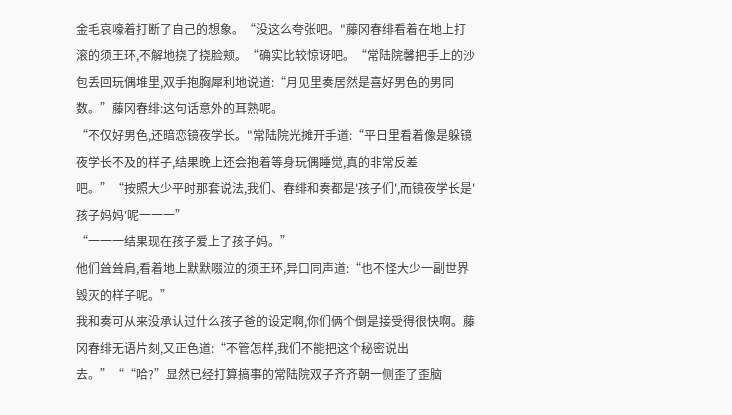金毛哀嚎着打断了自己的想象。“没这么夸张吧。"藤冈春绯看着在地上打滚的须王环,不解地挠了挠脸颊。“确实比较惊讶吧。“常陆院馨把手上的沙包丢回玩偶堆里,双手抱胸犀利地说道:“月见里奏居然是喜好男色的男同数。”藤冈春绯:这句话意外的耳熟呢。
“不仅好男色,还暗恋镜夜学长。"常陆院光摊开手道:“平日里看着像是躲镜夜学长不及的样子,结果晚上还会抱着等身玩偶睡觉,真的非常反差吧。”“按照大少平时那套说法,我们、春绯和奏都是'孩子们',而镜夜学长是'孩子妈妈′呢一一一”
“一一一结果现在孩子爱上了孩子妈。”
他们耸耸肩,看着地上默默啜泣的须王环,异口同声道:“也不怪大少一副世界毁灭的样子呢。”
我和奏可从来没承认过什么孩子爸的设定啊,你们俩个倒是接受得很快啊。藤冈春绯无语片刻,又正色道:“不管怎样,我们不能把这个秘密说出去。”““哈?”显然已经打算搞事的常陆院双子齐齐朝一侧歪了歪脑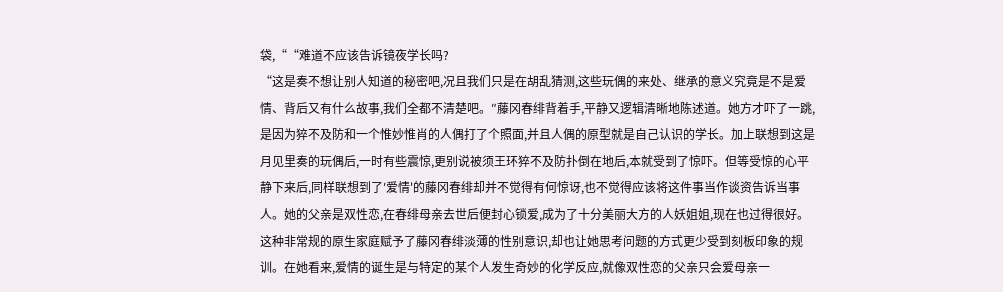袋,““难道不应该告诉镜夜学长吗?
“这是奏不想让别人知道的秘密吧,况且我们只是在胡乱猜测,这些玩偶的来处、继承的意义究竟是不是爱情、背后又有什么故事,我们全都不清楚吧。″藤冈春绯背着手,平静又逻辑清晰地陈述道。她方才吓了一跳,是因为猝不及防和一个惟妙惟肖的人偶打了个照面,并且人偶的原型就是自己认识的学长。加上联想到这是月见里奏的玩偶后,一时有些震惊,更别说被须王环猝不及防扑倒在地后,本就受到了惊吓。但等受惊的心平静下来后,同样联想到了′爱情'的藤冈春绯却并不觉得有何惊讶,也不觉得应该将这件事当作谈资告诉当事人。她的父亲是双性恋,在春绯母亲去世后便封心锁爱,成为了十分美丽大方的人妖姐姐,现在也过得很好。
这种非常规的原生家庭赋予了藤冈春绯淡薄的性别意识,却也让她思考问题的方式更少受到刻板印象的规训。在她看来,爱情的诞生是与特定的某个人发生奇妙的化学反应,就像双性恋的父亲只会爱母亲一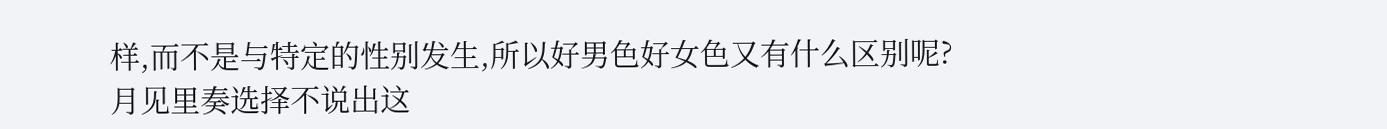样,而不是与特定的性别发生,所以好男色好女色又有什么区别呢?
月见里奏选择不说出这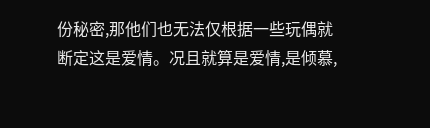份秘密,那他们也无法仅根据一些玩偶就断定这是爱情。况且就算是爱情,是倾慕,